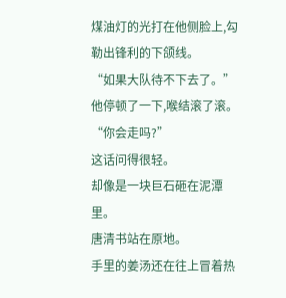煤油灯的光打在他侧脸上,勾勒出锋利的下颌线。
“如果大队待不下去了。”
他停顿了一下,喉结滚了滚。
“你会走吗?”
这话问得很轻。
却像是一块巨石砸在泥潭里。
唐清书站在原地。
手里的姜汤还在往上冒着热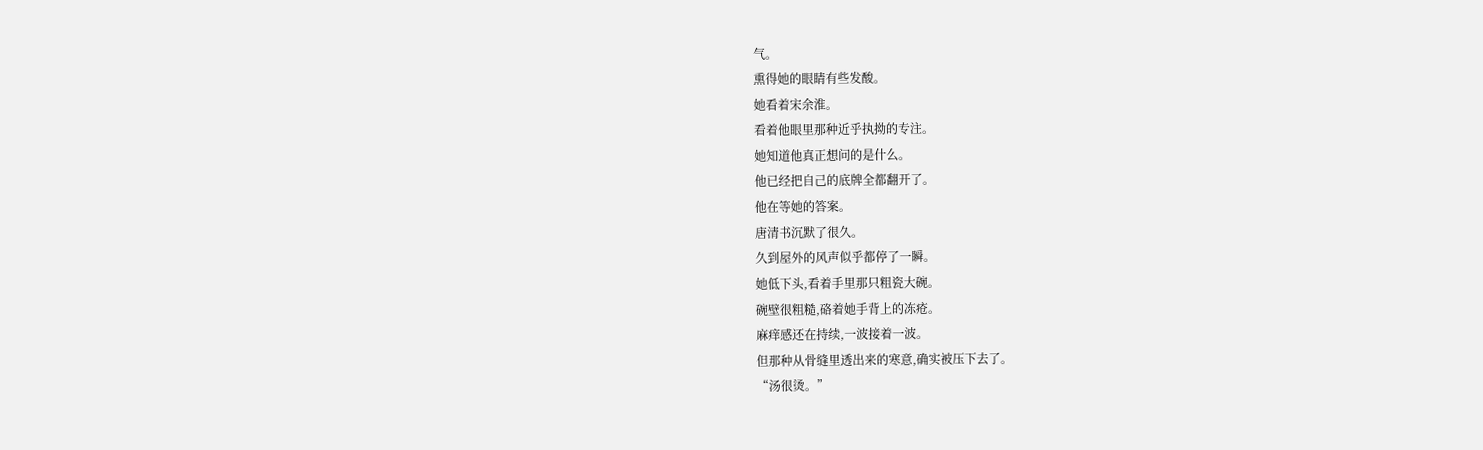气。
熏得她的眼睛有些发酸。
她看着宋余淮。
看着他眼里那种近乎执拗的专注。
她知道他真正想问的是什么。
他已经把自己的底牌全都翻开了。
他在等她的答案。
唐清书沉默了很久。
久到屋外的风声似乎都停了一瞬。
她低下头,看着手里那只粗瓷大碗。
碗壁很粗糙,硌着她手背上的冻疮。
麻痒感还在持续,一波接着一波。
但那种从骨缝里透出来的寒意,确实被压下去了。
“汤很烫。”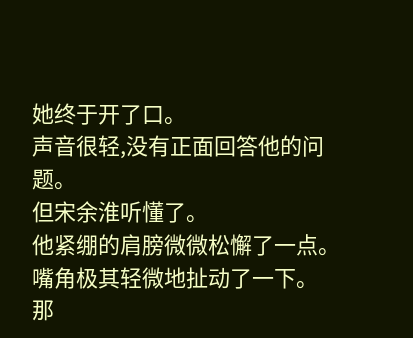她终于开了口。
声音很轻,没有正面回答他的问题。
但宋余淮听懂了。
他紧绷的肩膀微微松懈了一点。
嘴角极其轻微地扯动了一下。
那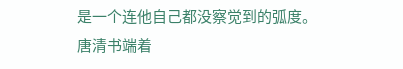是一个连他自己都没察觉到的弧度。
唐清书端着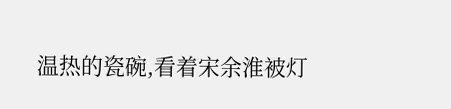温热的瓷碗,看着宋余淮被灯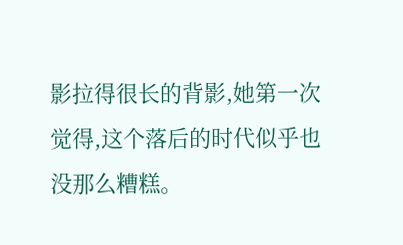影拉得很长的背影,她第一次觉得,这个落后的时代似乎也没那么糟糕。